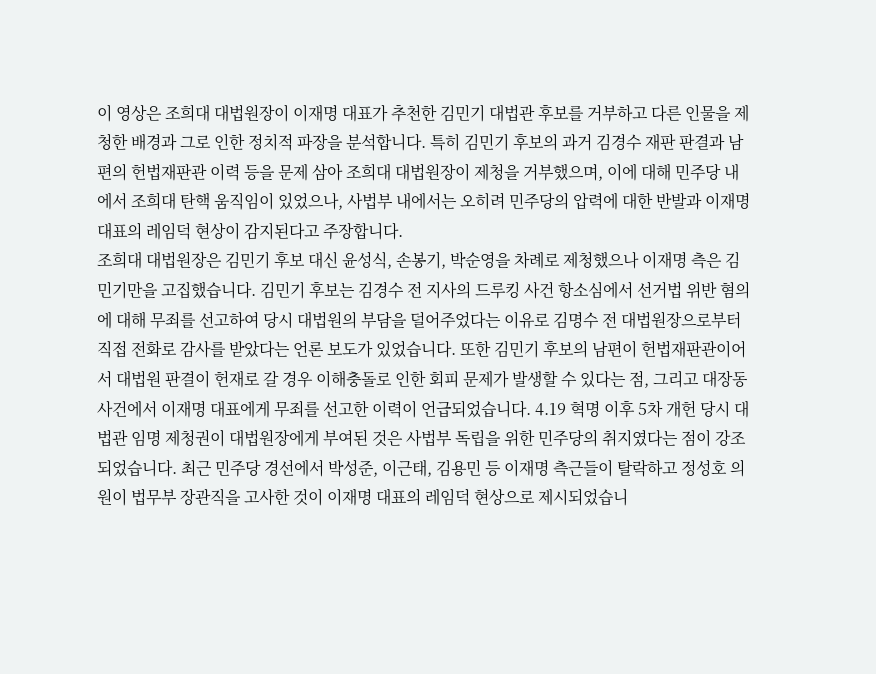이 영상은 조희대 대법원장이 이재명 대표가 추천한 김민기 대법관 후보를 거부하고 다른 인물을 제청한 배경과 그로 인한 정치적 파장을 분석합니다. 특히 김민기 후보의 과거 김경수 재판 판결과 남편의 헌법재판관 이력 등을 문제 삼아 조희대 대법원장이 제청을 거부했으며, 이에 대해 민주당 내에서 조희대 탄핵 움직임이 있었으나, 사법부 내에서는 오히려 민주당의 압력에 대한 반발과 이재명 대표의 레임덕 현상이 감지된다고 주장합니다.
조희대 대법원장은 김민기 후보 대신 윤성식, 손봉기, 박순영을 차례로 제청했으나 이재명 측은 김민기만을 고집했습니다. 김민기 후보는 김경수 전 지사의 드루킹 사건 항소심에서 선거법 위반 혐의에 대해 무죄를 선고하여 당시 대법원의 부담을 덜어주었다는 이유로 김명수 전 대법원장으로부터 직접 전화로 감사를 받았다는 언론 보도가 있었습니다. 또한 김민기 후보의 남편이 헌법재판관이어서 대법원 판결이 헌재로 갈 경우 이해충돌로 인한 회피 문제가 발생할 수 있다는 점, 그리고 대장동 사건에서 이재명 대표에게 무죄를 선고한 이력이 언급되었습니다. 4.19 혁명 이후 5차 개헌 당시 대법관 임명 제청권이 대법원장에게 부여된 것은 사법부 독립을 위한 민주당의 취지였다는 점이 강조되었습니다. 최근 민주당 경선에서 박성준, 이근태, 김용민 등 이재명 측근들이 탈락하고 정성호 의원이 법무부 장관직을 고사한 것이 이재명 대표의 레임덕 현상으로 제시되었습니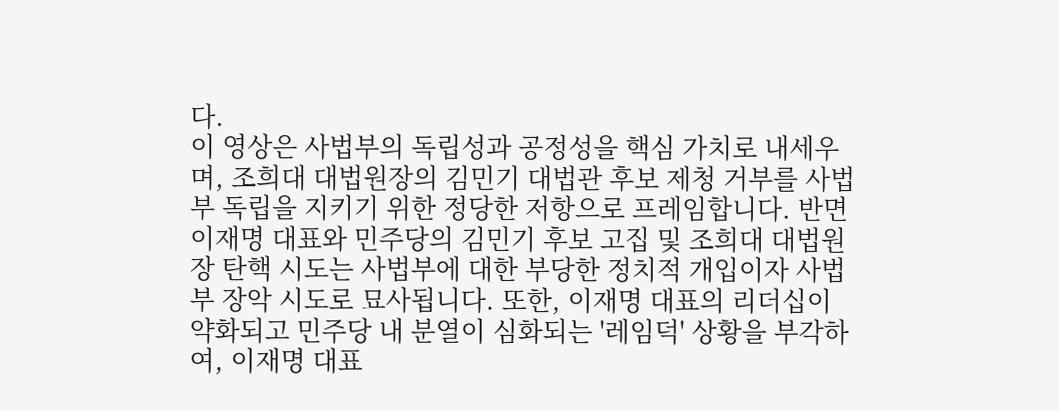다.
이 영상은 사법부의 독립성과 공정성을 핵심 가치로 내세우며, 조희대 대법원장의 김민기 대법관 후보 제청 거부를 사법부 독립을 지키기 위한 정당한 저항으로 프레임합니다. 반면 이재명 대표와 민주당의 김민기 후보 고집 및 조희대 대법원장 탄핵 시도는 사법부에 대한 부당한 정치적 개입이자 사법부 장악 시도로 묘사됩니다. 또한, 이재명 대표의 리더십이 약화되고 민주당 내 분열이 심화되는 '레임덕' 상황을 부각하여, 이재명 대표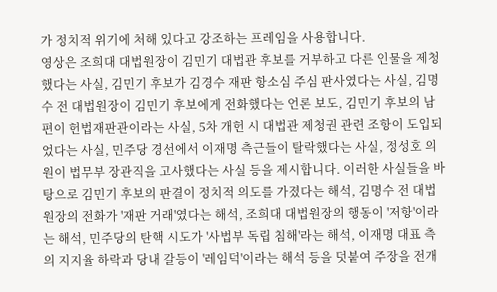가 정치적 위기에 처해 있다고 강조하는 프레임을 사용합니다.
영상은 조희대 대법원장이 김민기 대법관 후보를 거부하고 다른 인물을 제청했다는 사실, 김민기 후보가 김경수 재판 항소심 주심 판사였다는 사실, 김명수 전 대법원장이 김민기 후보에게 전화했다는 언론 보도, 김민기 후보의 남편이 헌법재판관이라는 사실, 5차 개헌 시 대법관 제청권 관련 조항이 도입되었다는 사실, 민주당 경선에서 이재명 측근들이 탈락했다는 사실, 정성호 의원이 법무부 장관직을 고사했다는 사실 등을 제시합니다. 이러한 사실들을 바탕으로 김민기 후보의 판결이 정치적 의도를 가졌다는 해석, 김명수 전 대법원장의 전화가 '재판 거래'였다는 해석, 조희대 대법원장의 행동이 '저항'이라는 해석, 민주당의 탄핵 시도가 '사법부 독립 침해'라는 해석, 이재명 대표 측의 지지율 하락과 당내 갈등이 '레임덕'이라는 해석 등을 덧붙여 주장을 전개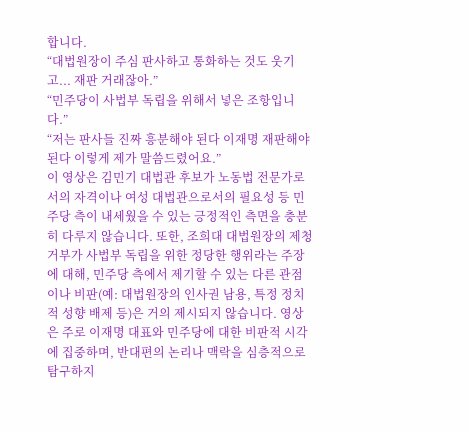합니다.
“대법원장이 주심 판사하고 통화하는 것도 웃기고... 재판 거래잖아.”
“민주당이 사법부 독립을 위해서 넣은 조항입니다.”
“저는 판사들 진짜 흥분해야 된다 이재명 재판해야 된다 이렇게 제가 말씀드렸어요.”
이 영상은 김민기 대법관 후보가 노동법 전문가로서의 자격이나 여성 대법관으로서의 필요성 등 민주당 측이 내세웠을 수 있는 긍정적인 측면을 충분히 다루지 않습니다. 또한, 조희대 대법원장의 제청 거부가 사법부 독립을 위한 정당한 행위라는 주장에 대해, 민주당 측에서 제기할 수 있는 다른 관점이나 비판(예: 대법원장의 인사권 남용, 특정 정치적 성향 배제 등)은 거의 제시되지 않습니다. 영상은 주로 이재명 대표와 민주당에 대한 비판적 시각에 집중하며, 반대편의 논리나 맥락을 심층적으로 탐구하지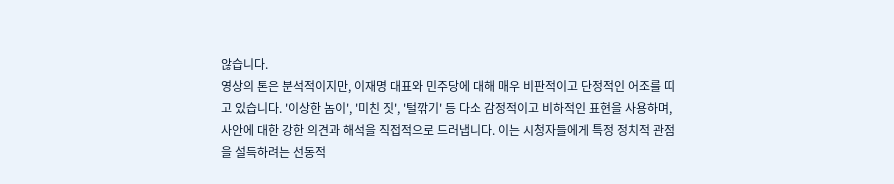않습니다.
영상의 톤은 분석적이지만, 이재명 대표와 민주당에 대해 매우 비판적이고 단정적인 어조를 띠고 있습니다. '이상한 놈이', '미친 짓', '털깎기' 등 다소 감정적이고 비하적인 표현을 사용하며, 사안에 대한 강한 의견과 해석을 직접적으로 드러냅니다. 이는 시청자들에게 특정 정치적 관점을 설득하려는 선동적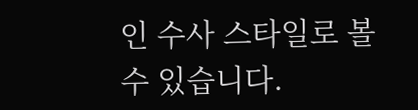인 수사 스타일로 볼 수 있습니다.